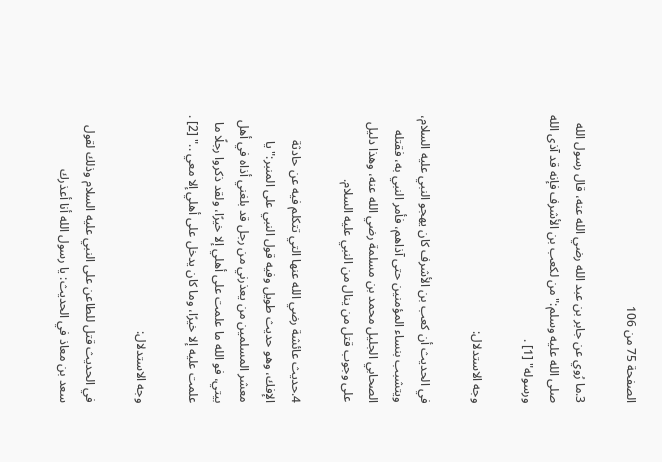الصفحة 75 من 106

3.ما رُوي عن جابر بن عبد الله رضي الله عنه، قال رسول الله صلى الله عليه وسلم:"من لكعب بن الأشرف فإنه قد آذى الله ورسوله" [1] .

وجه الاستدلال:

في الحديث أن كعب بن الأشرف كان يهجو النبي عليه السلام، ويتشبب بنساء المؤمنين حتى آذاهم، فأمر النبي به، فقتله الصحابي الجليل محمد بن مسلمة رضي الله عنه، وهذا دليل على وجوب قتل من ينال من النبي عليه السلام.

4.حديث عائشة رضي الله عنها التي تتكلم فيه عن حادثة الإفك، وهو حديث طويل وفيه قول النبي على المنبر:"يا معشر المسلمين من يعذرني من رجل قد بلغني أذاه في أهل بيتي، فو الله ما علمت على أهلي إلا خيرًا، ولقد ذكروا رجلًا ما علمت عليه إلا خيرًا، وما كان يدخل على أهلي إلا معي .." [2] .

وجه الاستدلال:

في الحديث قتل للطاعن على النبي عليه السلام وذلك لقول سعد بن معاذ في الحديث: يا رسول الله أنا أعذرك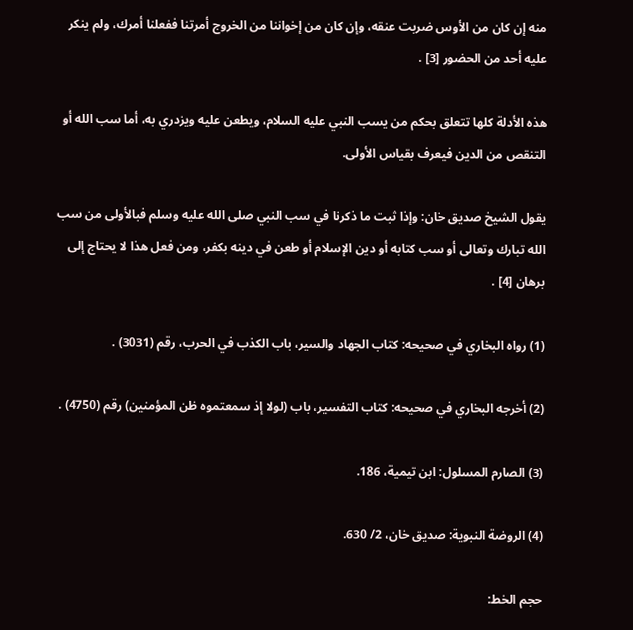منه إن كان من الأوس ضربت عنقه، وإن كان من إخواننا من الخروج أمرتنا ففعلنا أمرك، ولم ينكر عليه أحد من الحضور [3] .

هذه الأدلة كلها تتعلق بحكم من يسب النبي عليه السلام، ويطعن عليه ويزدري به، أما سب الله أو التنقص من الدين فيعرف بقياس الأولى.

يقول الشيخ صديق خان: وإذا ثبت ما ذكرنا في سب النبي صلى الله عليه وسلم فبالأولى من سب الله تبارك وتعالى أو سب كتابه أو دين الإسلام أو طعن في دينه بكفر، ومن فعل هذا لا يحتاج إلى برهان [4] .

(1) رواه البخاري في صحيحه: كتاب الجهاد والسير، باب الكذب في الحرب، رقم (3031) .

(2) أخرجه البخاري في صحيحه: كتاب التفسير، باب (لولا إذ سمعتموه ظن المؤمنين) رقم (4750) .

(3) الصارم المسلول: ابن تيمية، 186.

(4) الروضة النبوية: صديق خان، 2/ 630.

حجم الخط: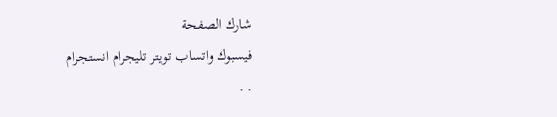شارك الصفحة
فيسبوك واتساب تويتر تليجرام انستجرام
. .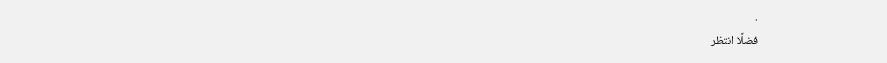.
فضلًا انتظر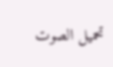تحميل الصوت